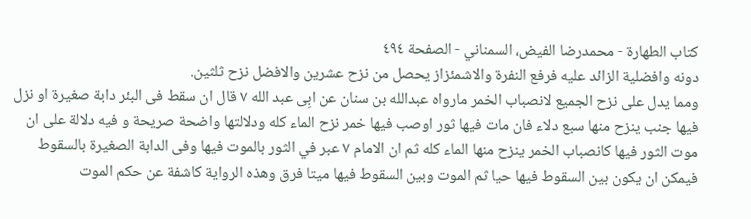كتاب الطهارة - محمدرضا الفيض، السمناني - الصفحة ٤٩٤
دونه وافضلية الزائد عليه فرفع النفرة والاشمئزاز يحصل من نزح عشرين والافضل نزح ثلثين.
ومما يدل على نزح الجميع لانصباب الخمر مارواه عبدالله بن سنان عن ابِی عبد الله ٧ قال ان سقط فى البئر دابة صغيرة او نزل فيها جنب ينزح منها سبع دلاء فان مات فيها ثور اوصب فيها خمر نزح الماء كله ودلالتها واضحة صريحة و فيه دلالة على ان موت الثور فيها كانصباب الخمر ينزح منها الماء كله ثم ان الامام ٧ عبر في الثور بالموت فيها وفى الدابة الصغيرة بالسقوط فيمكن ان يكون بين السقوط فيها حيا ثم الموت وبين السقوط فيها ميتا فرق وهذه الرواية كاشفة عن حكم الموت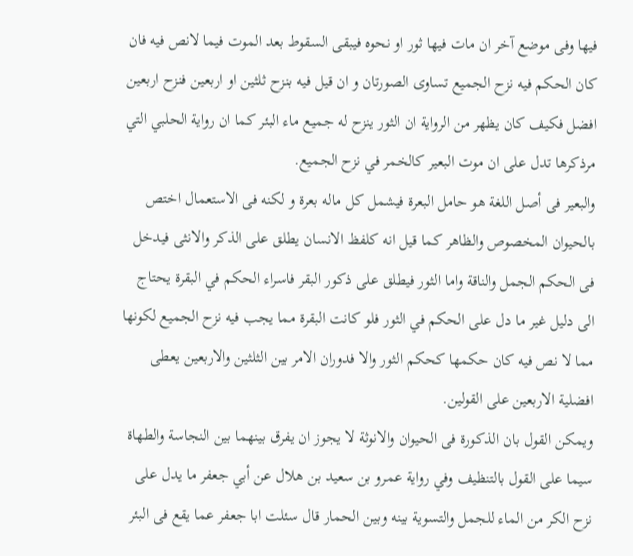فيها وفى موضع آخر ان مات فيها ثور او نحوه فيبقى السقوط بعد الموت فيما لانص فيه فان كان الحكم فيه نزح الجميع تساوى الصورتان و ان قيل فيه بنزح ثلثين او اربعين فنزح اربعين افضل فكيف كان يظهر من الرواية ان الثور ينزح له جميع ماء البئر كما ان رواية الحلبي التي مرذكرها تدل على ان موت البعير كالخمر في نزح الجميع.
والبعير فى أصل اللغة هو حامل البعرة فيشمل كل ماله بعرة و لكنه فى الاستعمال اختص بالحيوان المخصوص والظاهر كما قيل انه كلفظ الانسان يطلق على الذكر والانثى فيدخل فى الحكم الجمل والناقة واما الثور فيطلق على ذكور البقر فاسراء الحكم في البقرة يحتاج الى دليل غير ما دل على الحكم في الثور فلو كانت البقرة مما يجب فيه نزح الجميع لكونها مما لا نص فيه كان حكمها كحكم الثور والا فدوران الامر بين الثلثين والاربعين يعطى افضلية الاربعين على القولين.
ويمكن القول بان الذكورة فى الحيوان والانوثة لا يجوز ان يفرق بينهما بين النجاسة والطهاة سيما على القول بالتنظيف وفي رواية عمرو بن سعيد بن هلال عن أبي جعفر ما يدل على نزح الكر من الماء للجمل والتسوية بينه وبين الحمار قال سئلت ابا جعفر عما يقع فى البئر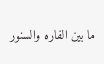ما بين الفاره والسنور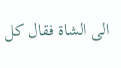الى الشاة فقال كل